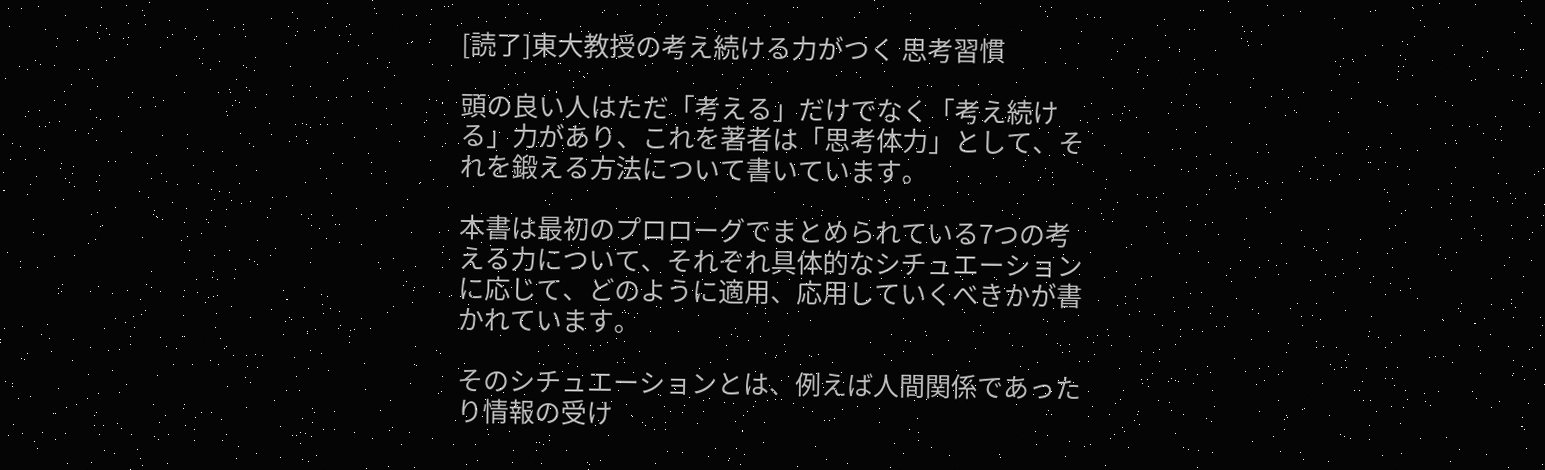[読了]東大教授の考え続ける力がつく 思考習慣

頭の良い人はただ「考える」だけでなく「考え続ける」力があり、これを著者は「思考体力」として、それを鍛える方法について書いています。

本書は最初のプロローグでまとめられている7つの考える力について、それぞれ具体的なシチュエーションに応じて、どのように適用、応用していくべきかが書かれています。

そのシチュエーションとは、例えば人間関係であったり情報の受け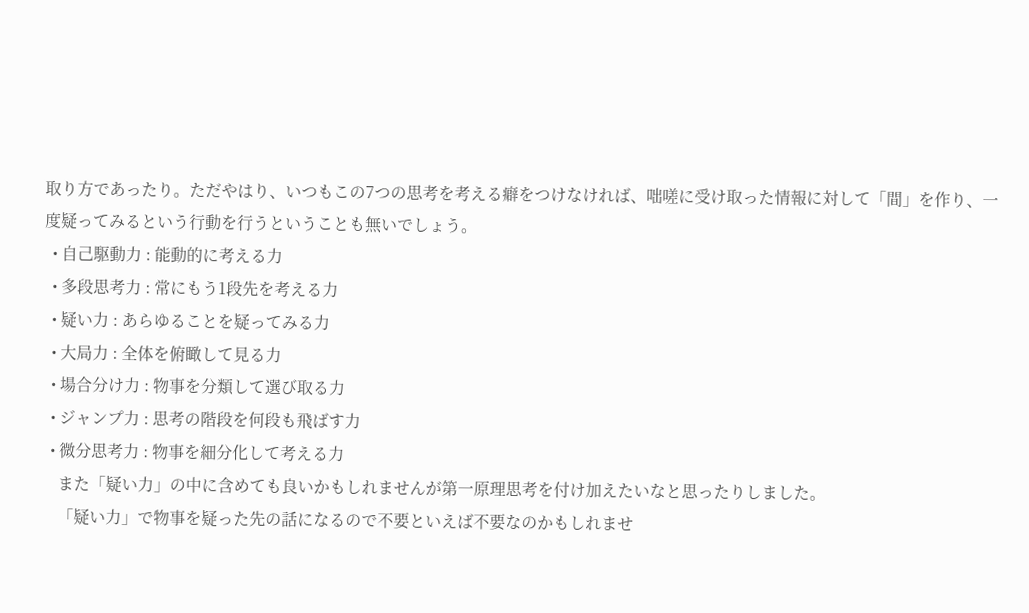取り方であったり。ただやはり、いつもこの7つの思考を考える癖をつけなければ、咄嗟に受け取った情報に対して「間」を作り、一度疑ってみるという行動を行うということも無いでしょう。
  • 自己駆動力 : 能動的に考える力
  • 多段思考力 : 常にもう1段先を考える力
  • 疑い力 : あらゆることを疑ってみる力
  • 大局力 : 全体を俯瞰して見る力
  • 場合分け力 : 物事を分類して選び取る力
  • ジャンプ力 : 思考の階段を何段も飛ばす力
  • 微分思考力 : 物事を細分化して考える力
    また「疑い力」の中に含めても良いかもしれませんが第一原理思考を付け加えたいなと思ったりしました。
    「疑い力」で物事を疑った先の話になるので不要といえば不要なのかもしれませ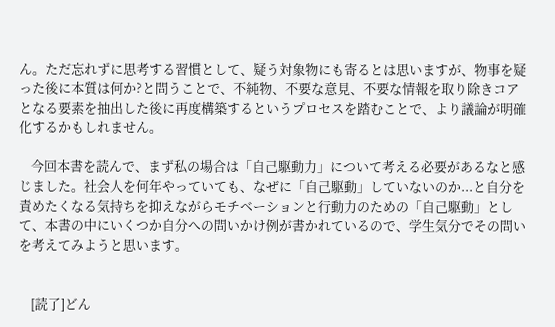ん。ただ忘れずに思考する習慣として、疑う対象物にも寄るとは思いますが、物事を疑った後に本質は何か?と問うことで、不純物、不要な意見、不要な情報を取り除きコアとなる要素を抽出した後に再度構築するというプロセスを踏むことで、より議論が明確化するかもしれません。

    今回本書を読んで、まず私の場合は「自己駆動力」について考える必要があるなと感じました。社会人を何年やっていても、なぜに「自己駆動」していないのか...と自分を責めたくなる気持ちを抑えながらモチベーションと行動力のための「自己駆動」として、本書の中にいくつか自分への問いかけ例が書かれているので、学生気分でその問いを考えてみようと思います。


    [読了]どん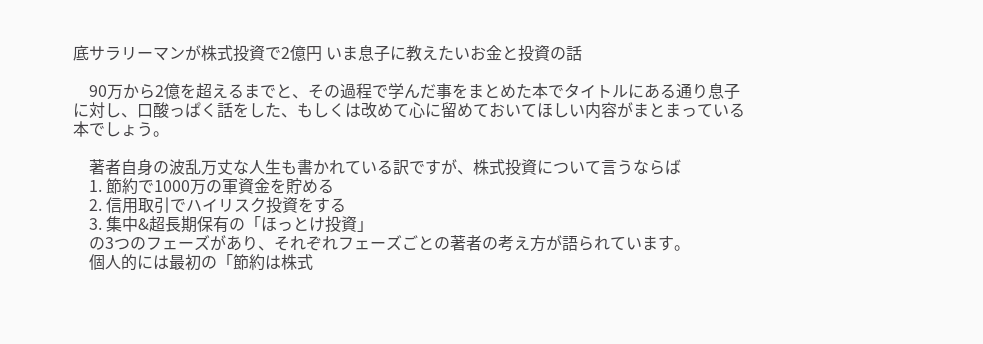底サラリーマンが株式投資で2億円 いま息子に教えたいお金と投資の話

    90万から2億を超えるまでと、その過程で学んだ事をまとめた本でタイトルにある通り息子に対し、口酸っぱく話をした、もしくは改めて心に留めておいてほしい内容がまとまっている本でしょう。

    著者自身の波乱万丈な人生も書かれている訳ですが、株式投資について言うならば
    1. 節約で1000万の軍資金を貯める
    2. 信用取引でハイリスク投資をする
    3. 集中&超長期保有の「ほっとけ投資」
    の3つのフェーズがあり、それぞれフェーズごとの著者の考え方が語られています。
    個人的には最初の「節約は株式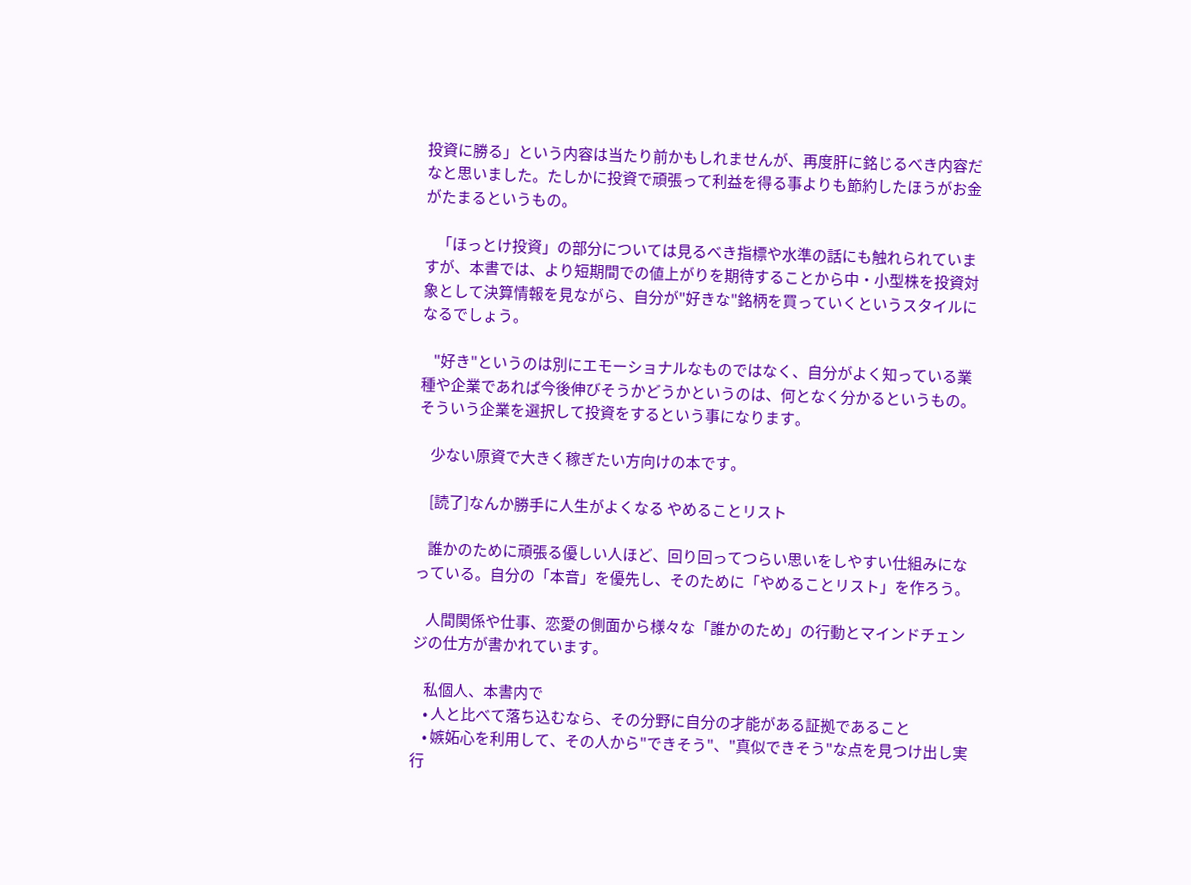投資に勝る」という内容は当たり前かもしれませんが、再度肝に銘じるべき内容だなと思いました。たしかに投資で頑張って利益を得る事よりも節約したほうがお金がたまるというもの。

    「ほっとけ投資」の部分については見るべき指標や水準の話にも触れられていますが、本書では、より短期間での値上がりを期待することから中・小型株を投資対象として決算情報を見ながら、自分が"好きな"銘柄を買っていくというスタイルになるでしょう。

    "好き"というのは別にエモーショナルなものではなく、自分がよく知っている業種や企業であれば今後伸びそうかどうかというのは、何となく分かるというもの。そういう企業を選択して投資をするという事になります。

    少ない原資で大きく稼ぎたい方向けの本です。

    [読了]なんか勝手に人生がよくなる やめることリスト

    誰かのために頑張る優しい人ほど、回り回ってつらい思いをしやすい仕組みになっている。自分の「本音」を優先し、そのために「やめることリスト」を作ろう。

    人間関係や仕事、恋愛の側面から様々な「誰かのため」の行動とマインドチェンジの仕方が書かれています。

    私個人、本書内で
    • 人と比べて落ち込むなら、その分野に自分の才能がある証拠であること
    • 嫉妬心を利用して、その人から"できそう"、"真似できそう"な点を見つけ出し実行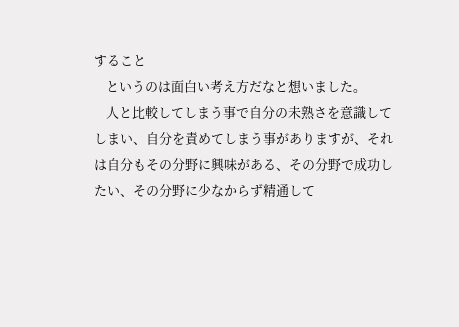すること
    というのは面白い考え方だなと想いました。
    人と比較してしまう事で自分の未熟さを意識してしまい、自分を責めてしまう事がありますが、それは自分もその分野に興味がある、その分野で成功したい、その分野に少なからず精通して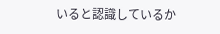いると認識しているか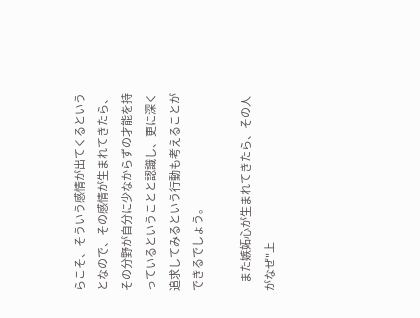らこそ、そういう感情が出てくるというとなので、その感情が生まれてきたら、その分野が自分に少なからずの才能を持っているということと認識し、更に深く追求してみるという行動も考えることができるでしょう。

    また嫉妬心が生まれてきたら、その人がなぜ"上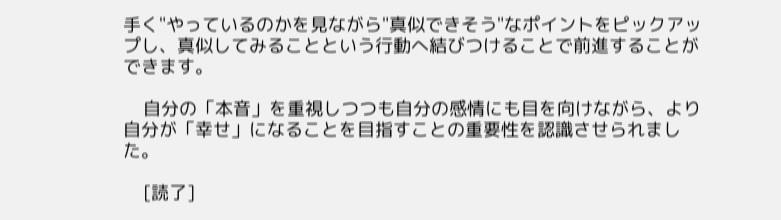手く"やっているのかを見ながら"真似できそう"なポイントをピックアップし、真似してみることという行動へ結びつけることで前進することができます。

    自分の「本音」を重視しつつも自分の感情にも目を向けながら、より自分が「幸せ」になることを目指すことの重要性を認識させられました。

    [読了]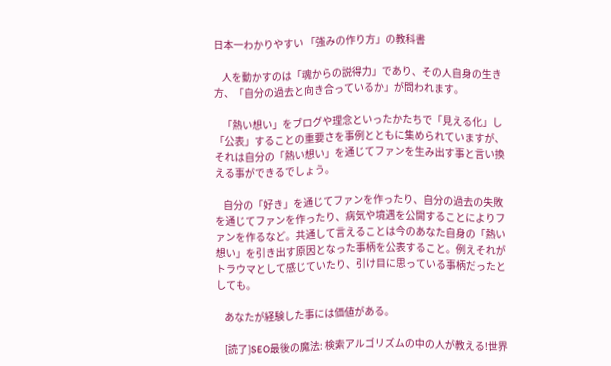日本一わかりやすい 「強みの作り方」の教科書

    人を動かすのは「魂からの説得力」であり、その人自身の生き方、「自分の過去と向き合っているか」が問われます。

    「熱い想い」をブログや理念といったかたちで「見える化」し「公表」することの重要さを事例とともに集められていますが、それは自分の「熱い想い」を通じてファンを生み出す事と言い換える事ができるでしょう。

    自分の「好き」を通じてファンを作ったり、自分の過去の失敗を通じてファンを作ったり、病気や境遇を公開することによりファンを作るなど。共通して言えることは今のあなた自身の「熱い想い」を引き出す原因となった事柄を公表すること。例えそれがトラウマとして感じていたり、引け目に思っている事柄だったとしても。

    あなたが経験した事には価値がある。

    [読了]SEO最後の魔法: 検索アルゴリズムの中の人が教える!世界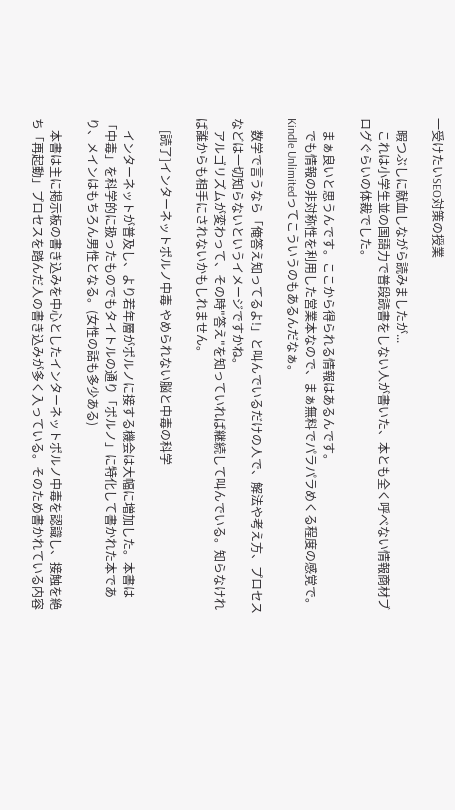一受けたいSEO対策の授業

    暇つぶしに献血しながら読みましたが...
    これは小学生並の国語力で普段読書をしない人が書いた、本とも全く呼べない情報商材ブログぐらいの体裁でした。

    まぁ良いと思うんです。ここから得られる情報はあるんです。
    でも情報の非対称性を利用した営業本なので、まぁ無料でパラパラめくる程度の感覚で。Kindle Unlimitedってこういうのもあるんだなぁ。

    数学で言うなら「俺答え知ってるよ!」と叫んでいるだけの人で、解法や考え方、プロセスなどは一切知らないというイメージですかね。
    アルゴリズムが変わって、その時"答え"を知っていれば継続して叫んでいる。知らなければ誰からも相手にされないかもしれません。

    [読了]インターネットポルノ中毒 やめられない脳と中毒の科学

    インターネットが普及し、より若年層がポルノに接する機会は大幅に増加した。本書は「中毒」を科学的に扱ったものでもタイトルの通り「ポルノ」に特化して書かれた本であり、メインはもちろん男性となる。(女性の話も多少ある)

    本書は主に掲示板の書き込みを中心としたインターネットポルノ中毒を認識し、接触を絶ち「再起動」プロセスを踏んだ人の書き込みが多く入っている。そのため書かれている内容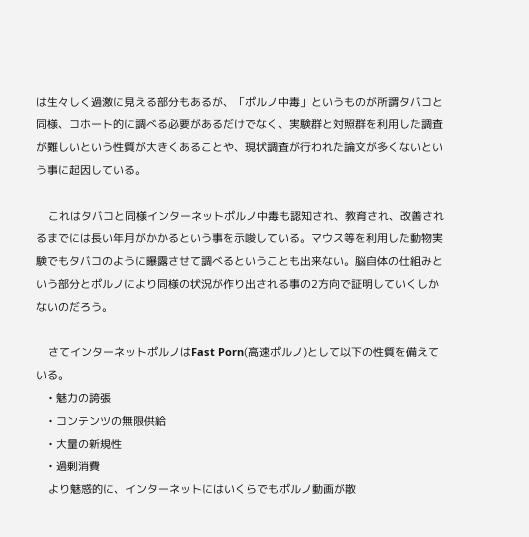は生々しく過激に見える部分もあるが、「ポルノ中毒」というものが所謂タバコと同様、コホート的に調べる必要があるだけでなく、実験群と対照群を利用した調査が難しいという性質が大きくあることや、現状調査が行われた論文が多くないという事に起因している。

    これはタバコと同様インターネットポルノ中毒も認知され、教育され、改善されるまでには長い年月がかかるという事を示唆している。マウス等を利用した動物実験でもタバコのように曝露させて調べるということも出来ない。脳自体の仕組みという部分とポルノにより同様の状況が作り出される事の2方向で証明していくしかないのだろう。

    さてインターネットポルノはFast Porn(高速ポルノ)として以下の性質を備えている。
    • 魅力の誇張
    • コンテンツの無限供給
    • 大量の新規性
    • 過剰消費
    より魅惑的に、インターネットにはいくらでもポルノ動画が散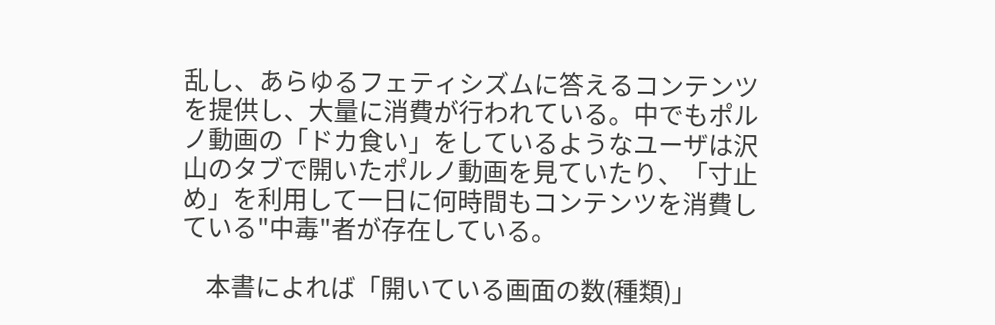乱し、あらゆるフェティシズムに答えるコンテンツを提供し、大量に消費が行われている。中でもポルノ動画の「ドカ食い」をしているようなユーザは沢山のタブで開いたポルノ動画を見ていたり、「寸止め」を利用して一日に何時間もコンテンツを消費している"中毒"者が存在している。

    本書によれば「開いている画面の数(種類)」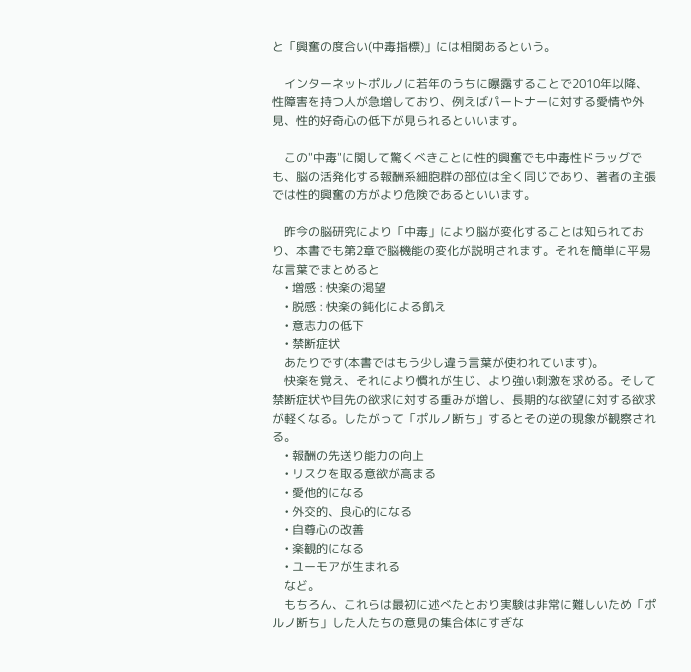と「興奮の度合い(中毒指標)」には相関あるという。

    インターネットポルノに若年のうちに曝露することで2010年以降、性障害を持つ人が急増しており、例えばパートナーに対する愛情や外見、性的好奇心の低下が見られるといいます。

    この"中毒"に関して驚くべきことに性的興奮でも中毒性ドラッグでも、脳の活発化する報酬系細胞群の部位は全く同じであり、著者の主張では性的興奮の方がより危険であるといいます。

    昨今の脳研究により「中毒」により脳が変化することは知られており、本書でも第2章で脳機能の変化が説明されます。それを簡単に平易な言葉でまとめると
    • 増感 : 快楽の渇望
    • 脱感 : 快楽の鈍化による飢え
    • 意志力の低下
    • 禁断症状
    あたりです(本書ではもう少し違う言葉が使われています)。
    快楽を覚え、それにより慣れが生じ、より強い刺激を求める。そして禁断症状や目先の欲求に対する重みが増し、長期的な欲望に対する欲求が軽くなる。したがって「ポルノ断ち」するとその逆の現象が観察される。
    • 報酬の先送り能力の向上
    • リスクを取る意欲が高まる
    • 愛他的になる
    • 外交的、良心的になる
    • 自尊心の改善
    • 楽観的になる
    • ユーモアが生まれる
    など。
    もちろん、これらは最初に述べたとおり実験は非常に難しいため「ポルノ断ち」した人たちの意見の集合体にすぎな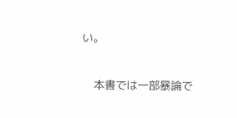い。

    本書では一部暴論で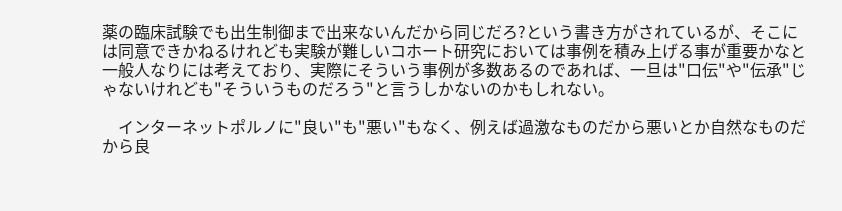薬の臨床試験でも出生制御まで出来ないんだから同じだろ?という書き方がされているが、そこには同意できかねるけれども実験が難しいコホート研究においては事例を積み上げる事が重要かなと一般人なりには考えており、実際にそういう事例が多数あるのであれば、一旦は"口伝"や"伝承"じゃないけれども"そういうものだろう"と言うしかないのかもしれない。

    インターネットポルノに"良い"も"悪い"もなく、例えば過激なものだから悪いとか自然なものだから良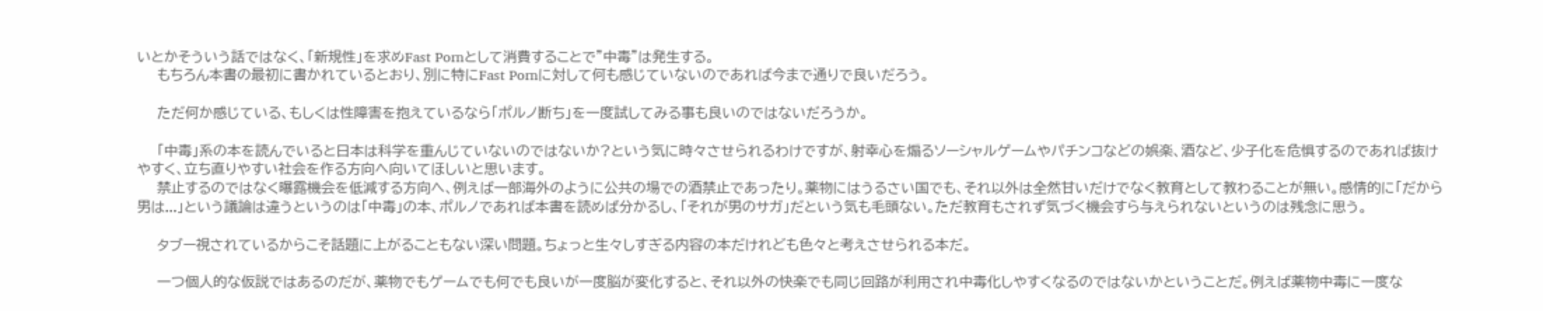いとかそういう話ではなく、「新規性」を求めFast Pornとして消費することで"中毒"は発生する。
    もちろん本書の最初に書かれているとおり、別に特にFast Pornに対して何も感じていないのであれば今まで通りで良いだろう。

    ただ何か感じている、もしくは性障害を抱えているなら「ポルノ断ち」を一度試してみる事も良いのではないだろうか。

    「中毒」系の本を読んでいると日本は科学を重んじていないのではないか?という気に時々させられるわけですが、射幸心を煽るソーシャルゲームやパチンコなどの娯楽、酒など、少子化を危惧するのであれば抜けやすく、立ち直りやすい社会を作る方向へ向いてほしいと思います。
    禁止するのではなく曝露機会を低減する方向へ、例えば一部海外のように公共の場での酒禁止であったり。薬物にはうるさい国でも、それ以外は全然甘いだけでなく教育として教わることが無い。感情的に「だから男は...」という議論は違うというのは「中毒」の本、ポルノであれば本書を読めば分かるし、「それが男のサガ」だという気も毛頭ない。ただ教育もされず気づく機会すら与えられないというのは残念に思う。

    タブー視されているからこそ話題に上がることもない深い問題。ちょっと生々しすぎる内容の本だけれども色々と考えさせられる本だ。

    一つ個人的な仮説ではあるのだが、薬物でもゲームでも何でも良いが一度脳が変化すると、それ以外の快楽でも同じ回路が利用され中毒化しやすくなるのではないかということだ。例えば薬物中毒に一度な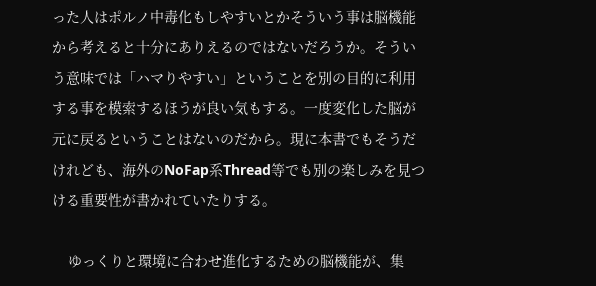った人はポルノ中毒化もしやすいとかそういう事は脳機能から考えると十分にありえるのではないだろうか。そういう意味では「ハマりやすい」ということを別の目的に利用する事を模索するほうが良い気もする。一度変化した脳が元に戻るということはないのだから。現に本書でもそうだけれども、海外のNoFap系Thread等でも別の楽しみを見つける重要性が書かれていたりする。

    ゆっくりと環境に合わせ進化するための脳機能が、集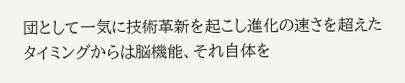団として一気に技術革新を起こし進化の速さを超えたタイミングからは脳機能、それ自体を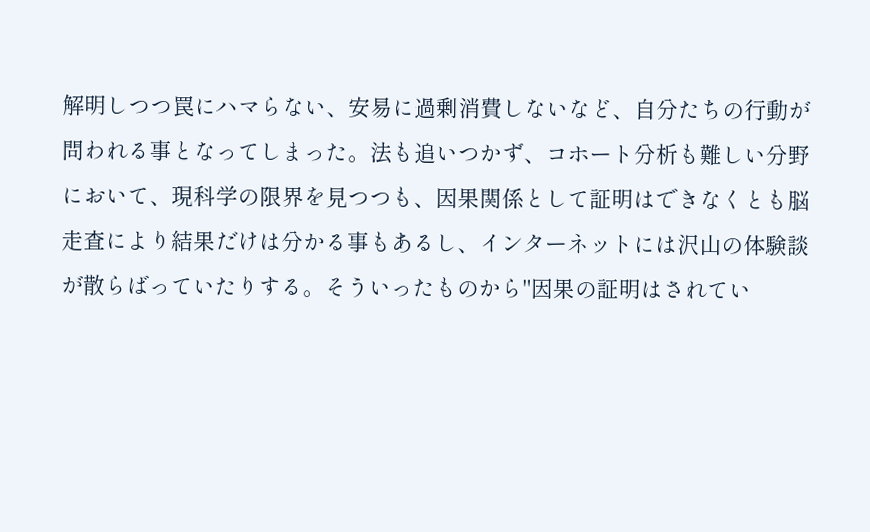解明しつつ罠にハマらない、安易に過剰消費しないなど、自分たちの行動が問われる事となってしまった。法も追いつかず、コホート分析も難しい分野において、現科学の限界を見つつも、因果関係として証明はできなくとも脳走査により結果だけは分かる事もあるし、インターネットには沢山の体験談が散らばっていたりする。そういったものから"因果の証明はされてい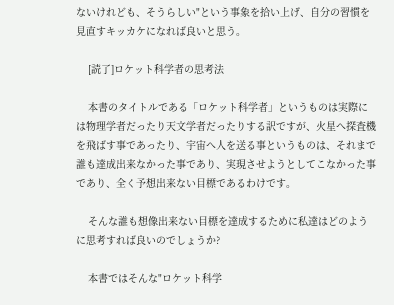ないけれども、そうらしい"という事象を拾い上げ、自分の習慣を見直すキッカケになれば良いと思う。

    [読了]ロケット科学者の思考法

    本書のタイトルである「ロケット科学者」というものは実際には物理学者だったり天文学者だったりする訳ですが、火星へ探査機を飛ばす事であったり、宇宙へ人を送る事というものは、それまで誰も達成出来なかった事であり、実現させようとしてこなかった事であり、全く予想出来ない目標であるわけです。

    そんな誰も想像出来ない目標を達成するために私達はどのように思考すれば良いのでしょうか?

    本書ではそんな"ロケット科学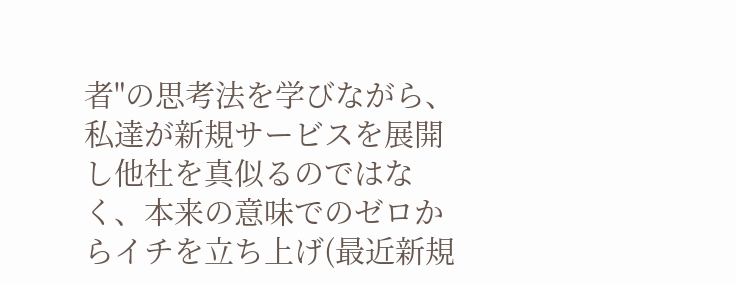者"の思考法を学びながら、私達が新規サービスを展開し他社を真似るのではなく、本来の意味でのゼロからイチを立ち上げ(最近新規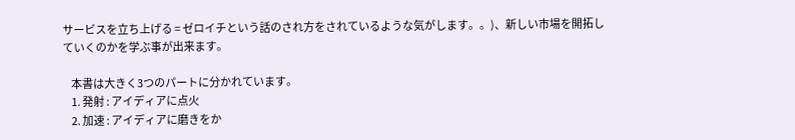サービスを立ち上げる = ゼロイチという話のされ方をされているような気がします。。)、新しい市場を開拓していくのかを学ぶ事が出来ます。

    本書は大きく3つのパートに分かれています。
    1. 発射 : アイディアに点火
    2. 加速 : アイディアに磨きをか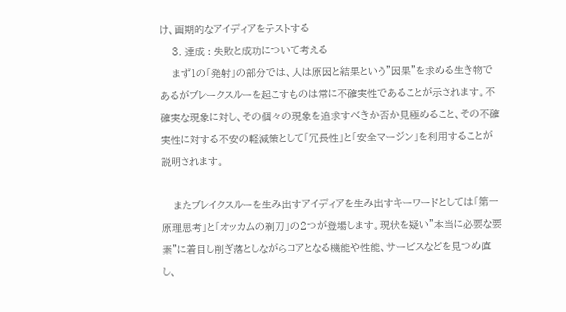け、画期的なアイディアをテストする
    3. 達成 : 失敗と成功について考える
    まず1の「発射」の部分では、人は原因と結果という"因果"を求める生き物であるがブレークスルーを起こすものは常に不確実性であることが示されます。不確実な現象に対し、その個々の現象を追求すべきか否か見極めること、その不確実性に対する不安の軽減策として「冗長性」と「安全マージン」を利用することが説明されます。

    またブレイクスルーを生み出すアイディアを生み出すキーワードとしては「第一原理思考」と「オッカムの剃刀」の2つが登場します。現状を疑い"本当に必要な要素"に着目し削ぎ落としながらコアとなる機能や性能、サービスなどを見つめ直し、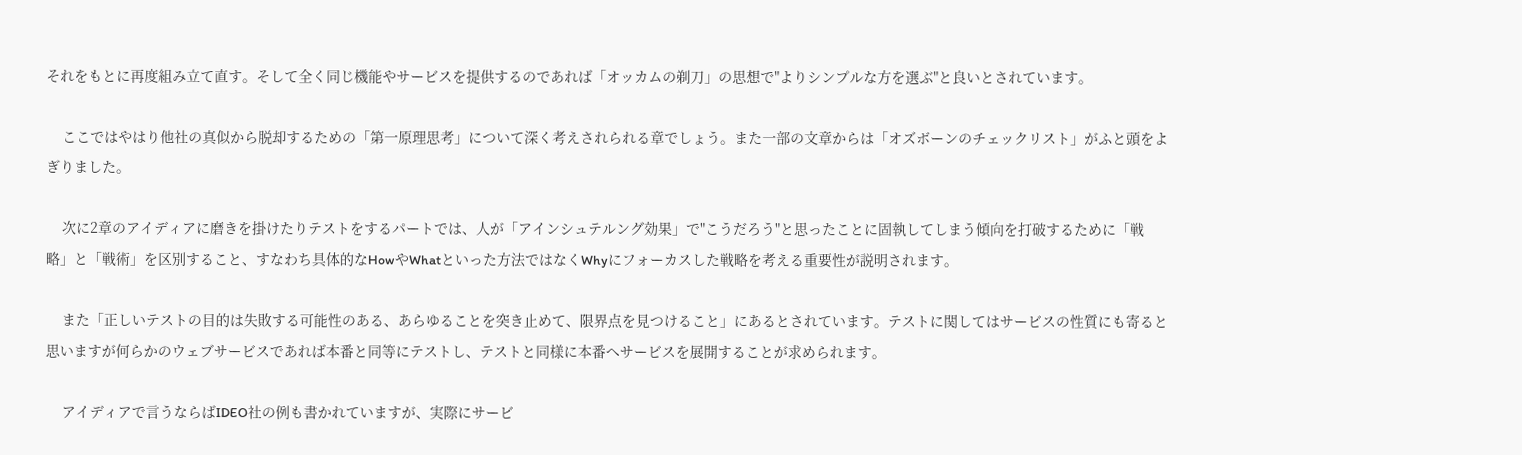それをもとに再度組み立て直す。そして全く同じ機能やサービスを提供するのであれば「オッカムの剃刀」の思想で"よりシンプルな方を選ぶ"と良いとされています。

    ここではやはり他社の真似から脱却するための「第一原理思考」について深く考えされられる章でしょう。また一部の文章からは「オズボーンのチェックリスト」がふと頭をよぎりました。

    次に2章のアイディアに磨きを掛けたりテストをするパートでは、人が「アインシュテルング効果」で"こうだろう"と思ったことに固執してしまう傾向を打破するために「戦略」と「戦術」を区別すること、すなわち具体的なHowやWhatといった方法ではなくWhyにフォーカスした戦略を考える重要性が説明されます。

    また「正しいテストの目的は失敗する可能性のある、あらゆることを突き止めて、限界点を見つけること」にあるとされています。テストに関してはサービスの性質にも寄ると思いますが何らかのウェブサービスであれば本番と同等にテストし、テストと同様に本番へサービスを展開することが求められます。

    アイディアで言うならばIDEO社の例も書かれていますが、実際にサービ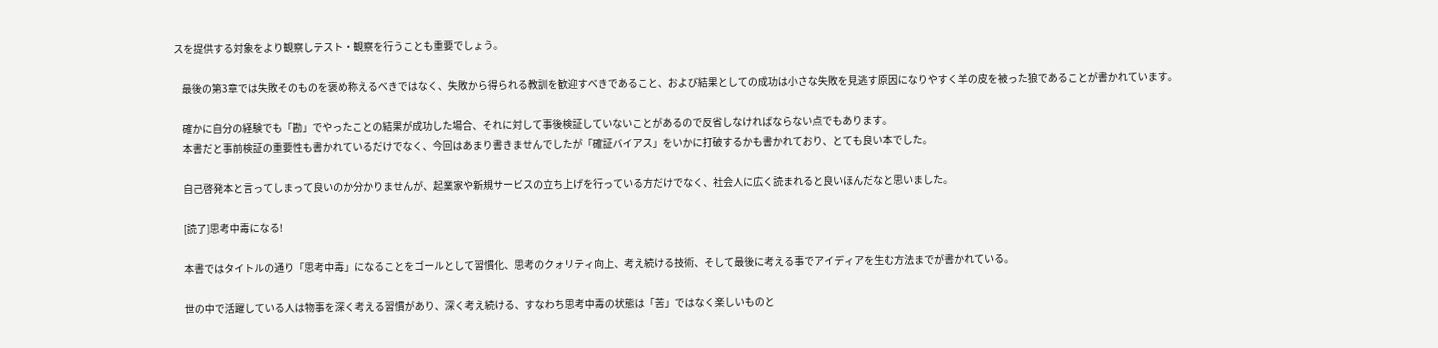スを提供する対象をより観察しテスト・観察を行うことも重要でしょう。

    最後の第3章では失敗そのものを褒め称えるべきではなく、失敗から得られる教訓を歓迎すべきであること、および結果としての成功は小さな失敗を見逃す原因になりやすく羊の皮を被った狼であることが書かれています。

    確かに自分の経験でも「勘」でやったことの結果が成功した場合、それに対して事後検証していないことがあるので反省しなければならない点でもあります。
    本書だと事前検証の重要性も書かれているだけでなく、今回はあまり書きませんでしたが「確証バイアス」をいかに打破するかも書かれており、とても良い本でした。

    自己啓発本と言ってしまって良いのか分かりませんが、起業家や新規サービスの立ち上げを行っている方だけでなく、社会人に広く読まれると良いほんだなと思いました。

    [読了]思考中毒になる!

    本書ではタイトルの通り「思考中毒」になることをゴールとして習慣化、思考のクォリティ向上、考え続ける技術、そして最後に考える事でアイディアを生む方法までが書かれている。

    世の中で活躍している人は物事を深く考える習慣があり、深く考え続ける、すなわち思考中毒の状態は「苦」ではなく楽しいものと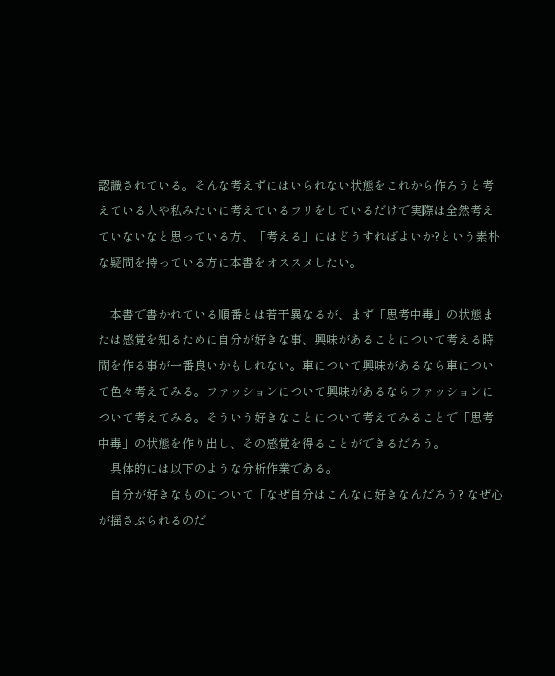認識されている。そんな考えずにはいられない状態をこれから作ろうと考えている人や私みたいに考えているフリをしているだけで実際は全然考えていないなと思っている方、「考える」にはどうすればよいか?という素朴な疑問を持っている方に本書をオススメしたい。

    本書で書かれている順番とは若干異なるが、まず「思考中毒」の状態または感覚を知るために自分が好きな事、興味があることについて考える時間を作る事が一番良いかもしれない。車について興味があるなら車について色々考えてみる。ファッションについて興味があるならファッションについて考えてみる。そういう好きなことについて考えてみることで「思考中毒」の状態を作り出し、その感覚を得ることができるだろう。
    具体的には以下のような分析作業である。
    自分が好きなものについて「なぜ自分はこんなに好きなんだろう? なぜ心が揺さぶられるのだ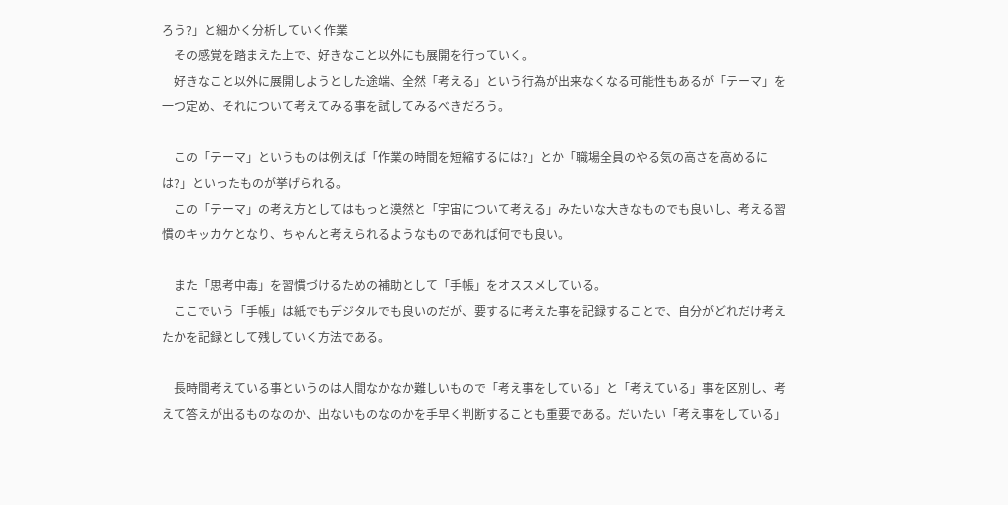ろう?」と細かく分析していく作業
    その感覚を踏まえた上で、好きなこと以外にも展開を行っていく。
    好きなこと以外に展開しようとした途端、全然「考える」という行為が出来なくなる可能性もあるが「テーマ」を一つ定め、それについて考えてみる事を試してみるべきだろう。

    この「テーマ」というものは例えば「作業の時間を短縮するには?」とか「職場全員のやる気の高さを高めるには?」といったものが挙げられる。
    この「テーマ」の考え方としてはもっと漠然と「宇宙について考える」みたいな大きなものでも良いし、考える習慣のキッカケとなり、ちゃんと考えられるようなものであれば何でも良い。

    また「思考中毒」を習慣づけるための補助として「手帳」をオススメしている。
    ここでいう「手帳」は紙でもデジタルでも良いのだが、要するに考えた事を記録することで、自分がどれだけ考えたかを記録として残していく方法である。

    長時間考えている事というのは人間なかなか難しいもので「考え事をしている」と「考えている」事を区別し、考えて答えが出るものなのか、出ないものなのかを手早く判断することも重要である。だいたい「考え事をしている」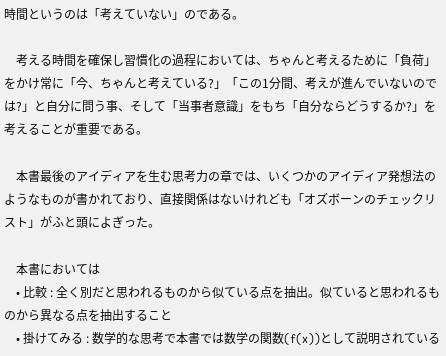時間というのは「考えていない」のである。

    考える時間を確保し習慣化の過程においては、ちゃんと考えるために「負荷」をかけ常に「今、ちゃんと考えている?」「この1分間、考えが進んでいないのでは?」と自分に問う事、そして「当事者意識」をもち「自分ならどうするか?」を考えることが重要である。

    本書最後のアイディアを生む思考力の章では、いくつかのアイディア発想法のようなものが書かれており、直接関係はないけれども「オズボーンのチェックリスト」がふと頭によぎった。

    本書においては
    • 比較 : 全く別だと思われるものから似ている点を抽出。似ていると思われるものから異なる点を抽出すること
    • 掛けてみる : 数学的な思考で本書では数学の関数(f(x))として説明されている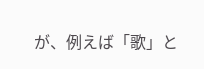が、例えば「歌」と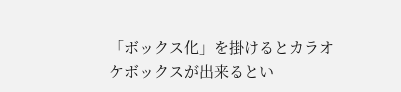「ボックス化」を掛けるとカラオケボックスが出来るとい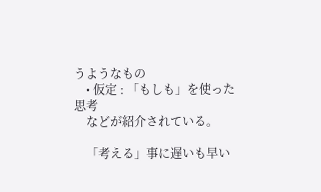うようなもの
    • 仮定 : 「もしも」を使った思考
    などが紹介されている。

    「考える」事に遅いも早い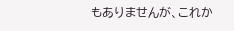もありませんが、これか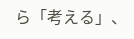ら「考える」、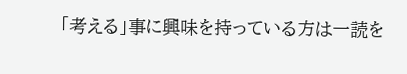「考える」事に興味を持っている方は一読を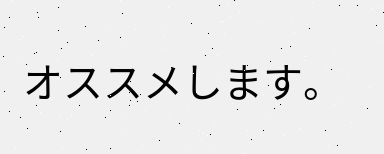オススメします。